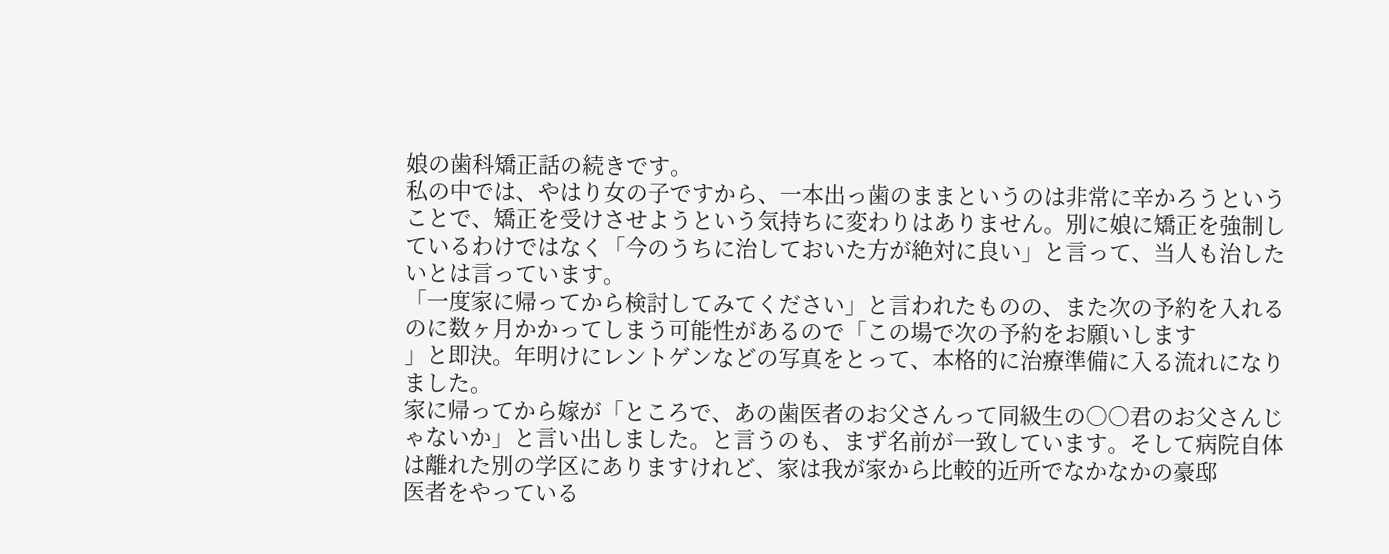娘の歯科矯正話の続きです。
私の中では、やはり女の子ですから、一本出っ歯のままというのは非常に辛かろうということで、矯正を受けさせようという気持ちに変わりはありません。別に娘に矯正を強制しているわけではなく「今のうちに治しておいた方が絶対に良い」と言って、当人も治したいとは言っています。
「一度家に帰ってから検討してみてください」と言われたものの、また次の予約を入れるのに数ヶ月かかってしまう可能性があるので「この場で次の予約をお願いします
」と即決。年明けにレントゲンなどの写真をとって、本格的に治療準備に入る流れになりました。
家に帰ってから嫁が「ところで、あの歯医者のお父さんって同級生の○○君のお父さんじゃないか」と言い出しました。と言うのも、まず名前が一致しています。そして病院自体は離れた別の学区にありますけれど、家は我が家から比較的近所でなかなかの豪邸
医者をやっている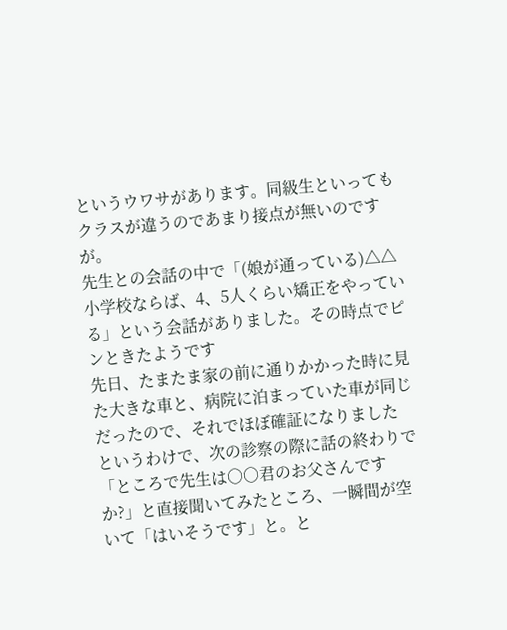というウワサがあります。同級生といってもクラスが違うのであまり接点が無いのですが。
先生との会話の中で「(娘が通っている)△△小学校ならば、4、5人くらい矯正をやっている」という会話がありました。その時点でピンときたようです
先日、たまたま家の前に通りかかった時に見た大きな車と、病院に泊まっていた車が同じだったので、それでほぼ確証になりました
というわけで、次の診察の際に話の終わりで「ところで先生は○○君のお父さんですか?」と直接聞いてみたところ、一瞬間が空いて「はいそうです」と。と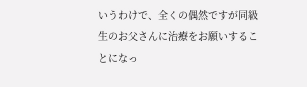いうわけで、全くの偶然ですが同級生のお父さんに治療をお願いすることになっ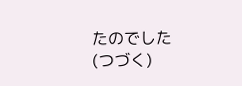たのでした
(つづく)